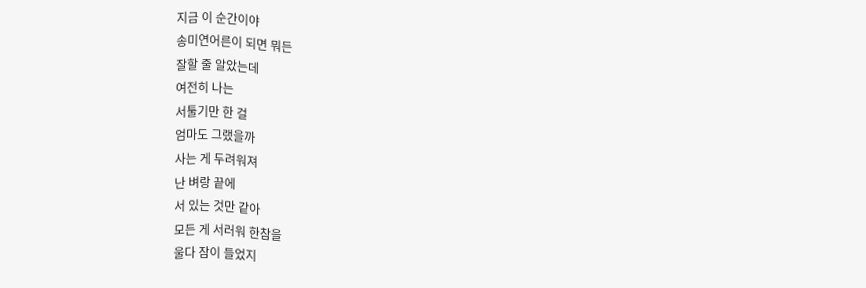지금 이 순간이야
송미연어른이 되면 뭐든
잘할 줄 알았는데
여전히 나는
서툴기만 한 걸
엄마도 그랬을까
사는 게 두려워져
난 벼랑 끝에
서 있는 것만 같아
모든 게 서러워 한참을
울다 잠이 들었지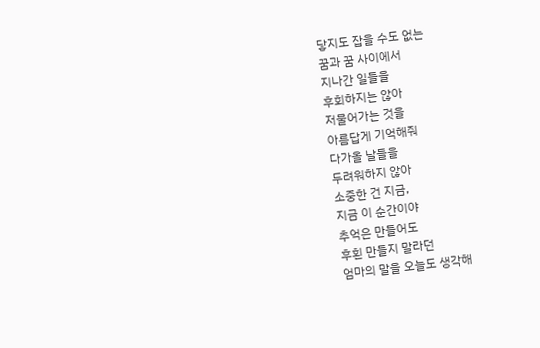닿지도 잡을 수도 없는
꿈과 꿈 사이에서
지나간 일들을
후회하지는 않아
저물어가는 것을
아름답게 기억해줘
다가올 날들을
두려워하지 않아
소중한 건 지금,
지금 이 순간이야
추억은 만들어도
후횐 만들지 말라던
엄마의 말을 오늘도 생각해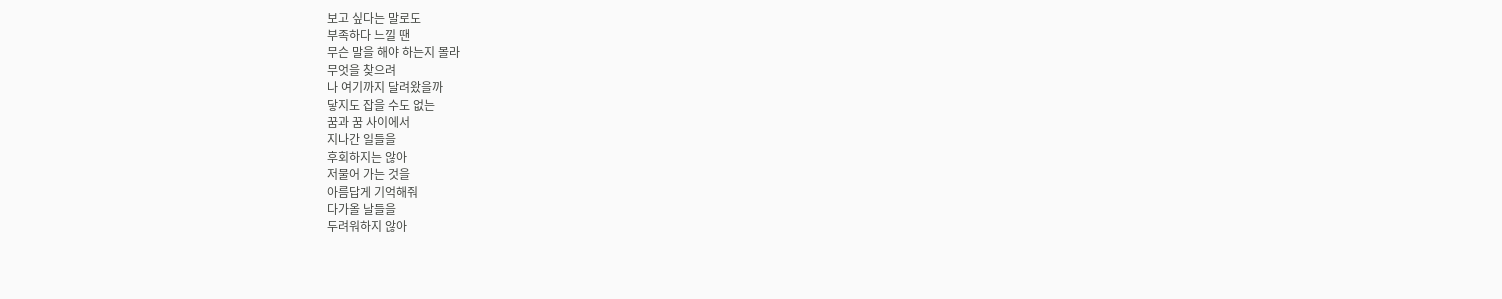보고 싶다는 말로도
부족하다 느낄 땐
무슨 말을 해야 하는지 몰라
무엇을 찾으려
나 여기까지 달려왔을까
닿지도 잡을 수도 없는
꿈과 꿈 사이에서
지나간 일들을
후회하지는 않아
저물어 가는 것을
아름답게 기억해줘
다가올 날들을
두려워하지 않아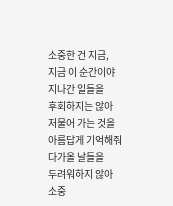소중한 건 지금,
지금 이 순간이야
지나간 일들을
후회하지는 않아
저물어 가는 것을
아름답게 기억해줘
다가올 날들을
두려워하지 않아
소중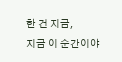한 건 지금,
지금 이 순간이야